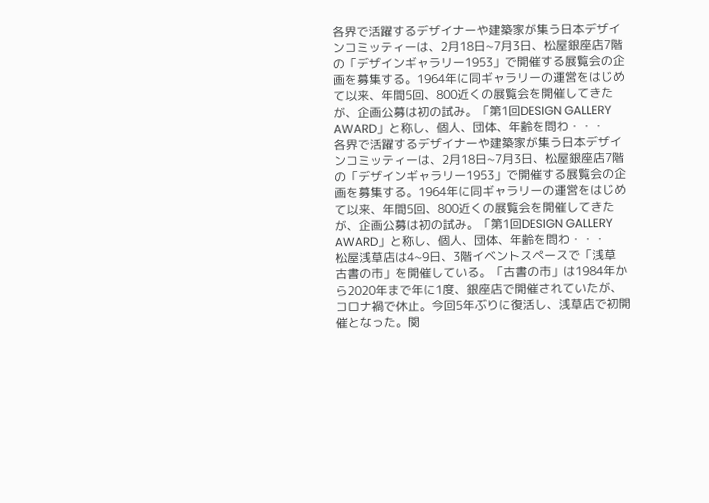各界で活躍するデザイナーや建築家が集う日本デザインコミッティーは、2月18日~7月3日、松屋銀座店7階の「デザインギャラリー1953」で開催する展覧会の企画を募集する。1964年に同ギャラリーの運営をはじめて以来、年間5回、800近くの展覧会を開催してきたが、企画公募は初の試み。「第1回DESIGN GALLERY AWARD」と称し、個人、団体、年齢を問わ・・・
各界で活躍するデザイナーや建築家が集う日本デザインコミッティーは、2月18日~7月3日、松屋銀座店7階の「デザインギャラリー1953」で開催する展覧会の企画を募集する。1964年に同ギャラリーの運営をはじめて以来、年間5回、800近くの展覧会を開催してきたが、企画公募は初の試み。「第1回DESIGN GALLERY AWARD」と称し、個人、団体、年齢を問わ・・・
松屋浅草店は4~9日、3階イベントスペースで「浅草 古書の市」を開催している。「古書の市」は1984年から2020年まで年に1度、銀座店で開催されていたが、コロナ禍で休止。今回5年ぶりに復活し、浅草店で初開催となった。関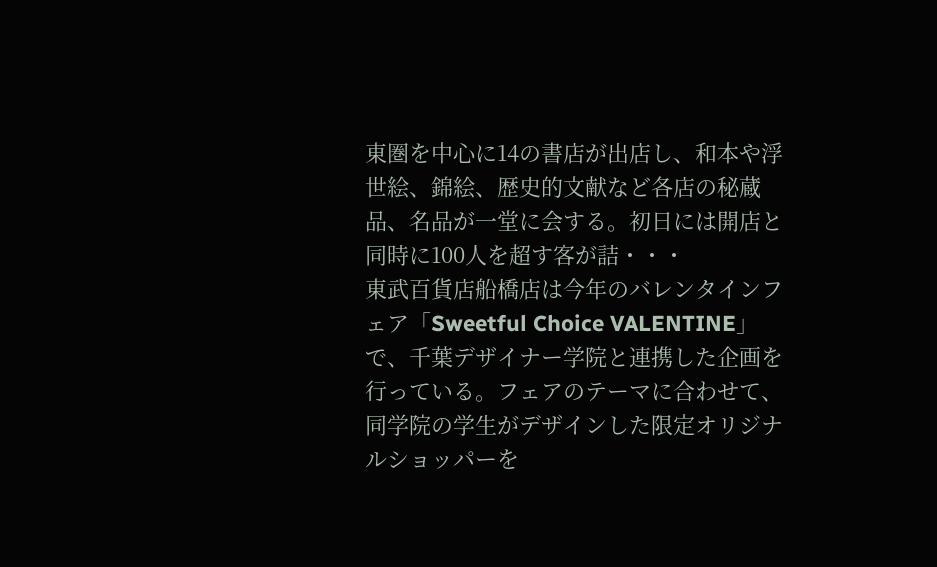東圏を中心に14の書店が出店し、和本や浮世絵、錦絵、歴史的文献など各店の秘蔵品、名品が一堂に会する。初日には開店と同時に100人を超す客が詰・・・
東武百貨店船橋店は今年のバレンタインフェア「Sweetful Choice VALENTINE」で、千葉デザイナー学院と連携した企画を行っている。フェアのテーマに合わせて、同学院の学生がデザインした限定オリジナルショッパーを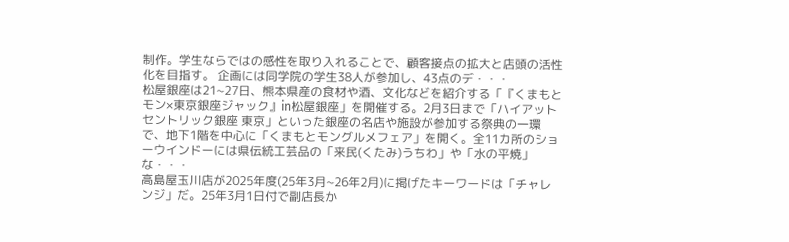制作。学生ならではの感性を取り入れることで、顧客接点の拡大と店頭の活性化を目指す。 企画には同学院の学生38人が参加し、43点のデ・・・
松屋銀座は21~27日、熊本県産の食材や酒、文化などを紹介する「『くまもとモン×東京銀座ジャック』in松屋銀座」を開催する。2月3日まで「ハイアット セントリック銀座 東京」といった銀座の名店や施設が参加する祭典の一環で、地下1階を中心に「くまもとモングルメフェア」を開く。全11カ所のショーウインドーには県伝統工芸品の「来民(くたみ)うちわ」や「水の平焼」な・・・
高島屋玉川店が2025年度(25年3月~26年2月)に掲げたキーワードは「チャレンジ」だ。25年3月1日付で副店長か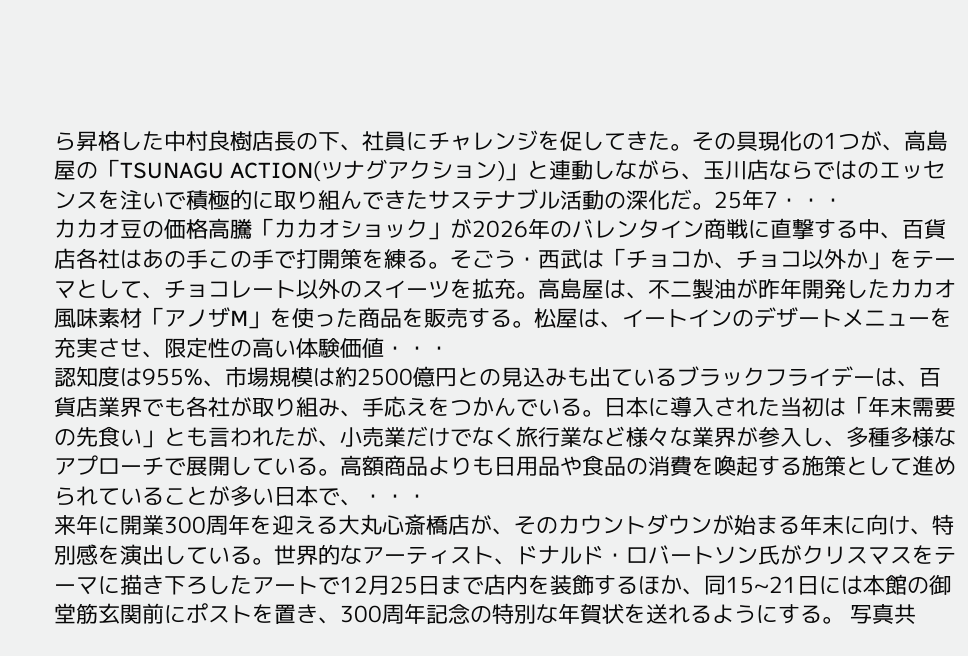ら昇格した中村良樹店長の下、社員にチャレンジを促してきた。その具現化の1つが、高島屋の「TSUNAGU ACTION(ツナグアクション)」と連動しながら、玉川店ならではのエッセンスを注いで積極的に取り組んできたサステナブル活動の深化だ。25年7・・・
カカオ豆の価格高騰「カカオショック」が2026年のバレンタイン商戦に直撃する中、百貨店各社はあの手この手で打開策を練る。そごう・西武は「チョコか、チョコ以外か」をテーマとして、チョコレート以外のスイーツを拡充。高島屋は、不二製油が昨年開発したカカオ風味素材「アノザM」を使った商品を販売する。松屋は、イートインのデザートメニューを充実させ、限定性の高い体験価値・・・
認知度は955%、市場規模は約2500億円との見込みも出ているブラックフライデーは、百貨店業界でも各社が取り組み、手応えをつかんでいる。日本に導入された当初は「年末需要の先食い」とも言われたが、小売業だけでなく旅行業など様々な業界が参入し、多種多様なアプローチで展開している。高額商品よりも日用品や食品の消費を喚起する施策として進められていることが多い日本で、・・・
来年に開業300周年を迎える大丸心斎橋店が、そのカウントダウンが始まる年末に向け、特別感を演出している。世界的なアーティスト、ドナルド・ロバートソン氏がクリスマスをテーマに描き下ろしたアートで12月25日まで店内を装飾するほか、同15~21日には本館の御堂筋玄関前にポストを置き、300周年記念の特別な年賀状を送れるようにする。 写真共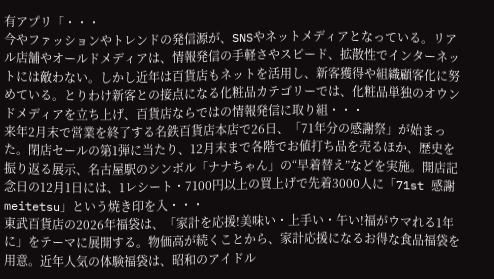有アプリ「・・・
今やファッションやトレンドの発信源が、SNSやネットメディアとなっている。リアル店舗やオールドメディアは、情報発信の手軽さやスピード、拡散性でインターネットには敵わない。しかし近年は百貨店もネットを活用し、新客獲得や組織顧客化に努めている。とりわけ新客との接点になる化粧品カテゴリーでは、化粧品単独のオウンドメディアを立ち上げ、百貨店ならではの情報発信に取り組・・・
来年2月末で営業を終了する名鉄百貨店本店で26日、「71年分の感謝祭」が始まった。閉店セールの第1弾に当たり、12月末まで各階でお値打ち品を売るほか、歴史を振り返る展示、名古屋駅のシンボル「ナナちゃん」の“早着替え”などを実施。開店記念日の12月1日には、1レシート・7100円以上の買上げで先着3000人に「71st 感謝 meitetsu」という焼き印を入・・・
東武百貨店の2026年福袋は、「家計を応援!美味い・上手い・午い!福がウマれる1年に」をテーマに展開する。物価高が続くことから、家計応援になるお得な食品福袋を用意。近年人気の体験福袋は、昭和のアイドル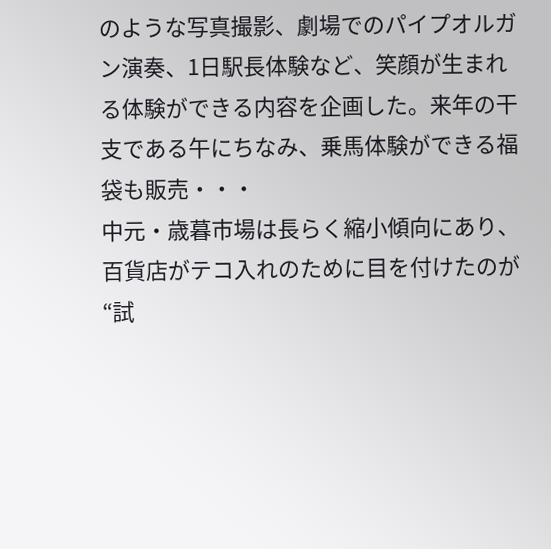のような写真撮影、劇場でのパイプオルガン演奏、1日駅長体験など、笑顔が生まれる体験ができる内容を企画した。来年の干支である午にちなみ、乗馬体験ができる福袋も販売・・・
中元・歳暮市場は長らく縮小傾向にあり、百貨店がテコ入れのために目を付けたのが“試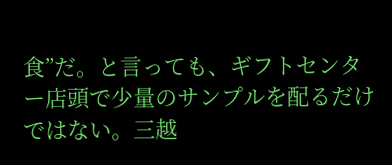食”だ。と言っても、ギフトセンター店頭で少量のサンプルを配るだけではない。三越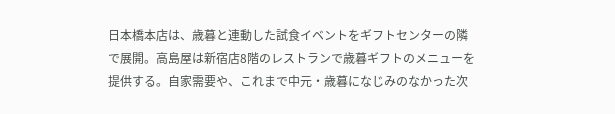日本橋本店は、歳暮と連動した試食イベントをギフトセンターの隣で展開。高島屋は新宿店8階のレストランで歳暮ギフトのメニューを提供する。自家需要や、これまで中元・歳暮になじみのなかった次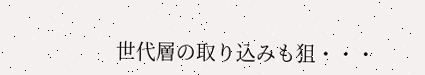世代層の取り込みも狙・・・